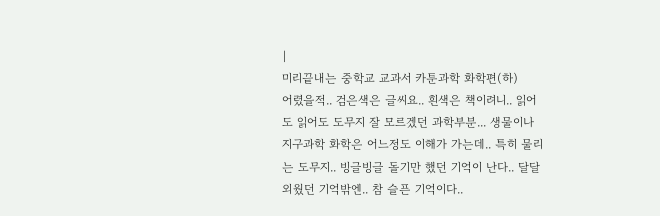|
미리끝내는 중학교 교과서 카툰과학 화학편(하)
어렸을적.. 검은색은 글씨요.. 흰색은 책이려니.. 읽어도 읽어도 도무지 잘 모르겠던 과학부분... 생물이나 지구과학 화학은 어느정도 이해가 가는데.. 특히 물리는 도무지.. 빙글빙글 돌기만 했던 기억이 난다.. 달달 외웠던 기억밖엔.. 참 슬픈 기억이다..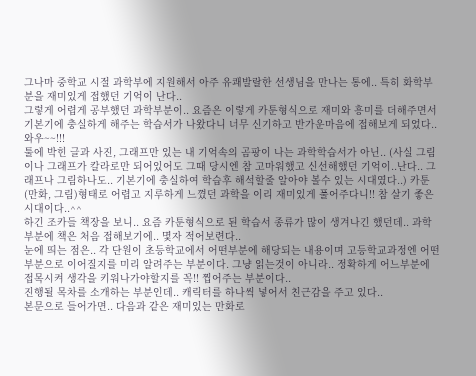그나마 중학교 시절 과학부에 지원해서 아주 유쾌발랄한 선생님을 만나는 통에.. 특히 화학부분을 재미있게 접했던 기억이 난다..
그렇게 어렵게 공부했던 과학부분이.. 요즘은 이렇게 카툰형식으로 재미와 흥미를 더해주면서 기본기에 충실하게 해주는 학습서가 나왔다니 너무 신기하고 반가운마음에 접해보게 되었다.. 와우~~!!!
툴에 박힌 글과 사진, 그래프만 있는 내 기억속의 곰팡이 나는 과학학습서가 아닌.. (사실 그림이나 그래프가 칼라로만 되어있어도 그때 당시엔 참 고마워했고 신선해했던 기억이..난다.. 그래프나 그림하나도.. 기본기에 충실하여 학습후 해석할줄 알아야 볼수 있는 시대였다..) 카툰(만화, 그림)형태로 어렵고 지루하게 느꼈던 과학을 이리 재미있게 풀어주다니!! 참 살기 좋은 시대이다..^^
하긴 조카들 책장을 보니.. 요즘 카툰형식으로 된 학습서 종류가 많이 생겨나긴 했던데.. 과학부분에 책은 처음 접해보기에.. 몇자 적어보련다..
눈에 띄는 점은.. 각 단원이 초등학교에서 어떤부분에 해당되는 내용이며 고등학교과정엔 어떤 부분으로 이어질지를 미리 알려주는 부분이다. 그냥 읽는것이 아니라.. 정확하게 어느부분에 접목시켜 생각을 키워나가야할지를 꼭!! 찝어주는 부분이다..
진행될 목차를 소개하는 부분인데.. 캐릭터를 하나씩 넣어서 친근감을 주고 있다..
본문으로 들어가면.. 다음과 같은 재미있는 만화로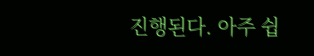진행된다. 아주 쉽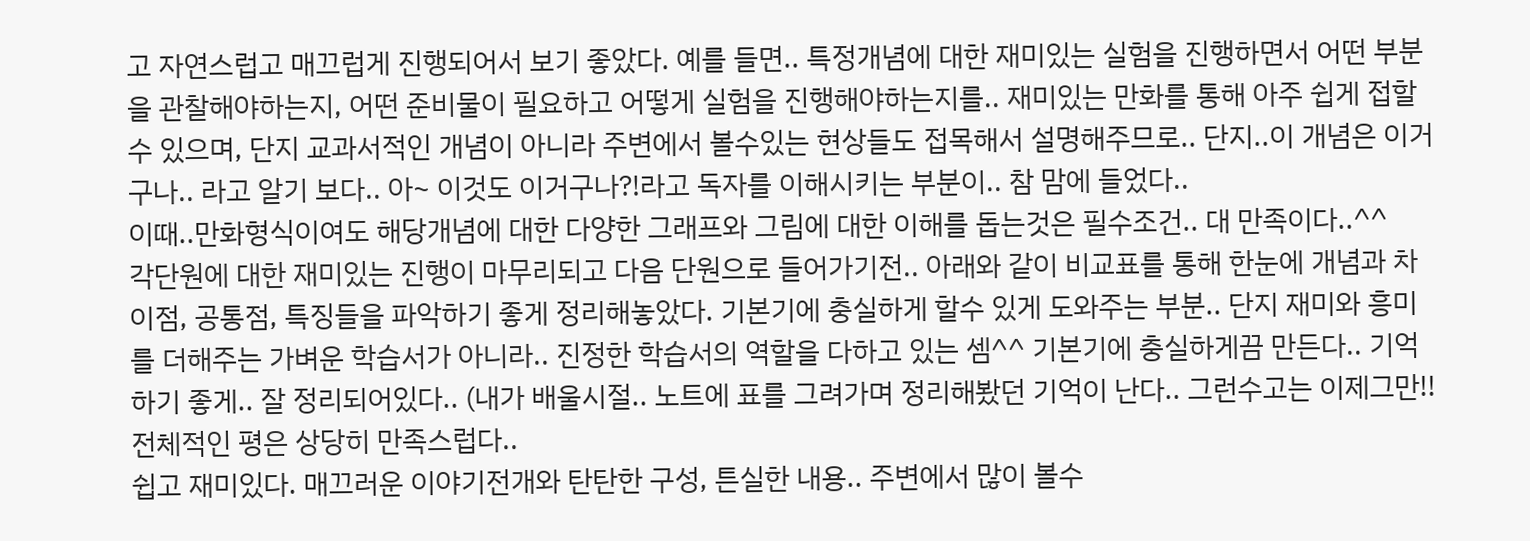고 자연스럽고 매끄럽게 진행되어서 보기 좋았다. 예를 들면.. 특정개념에 대한 재미있는 실험을 진행하면서 어떤 부분을 관찰해야하는지, 어떤 준비물이 필요하고 어떻게 실험을 진행해야하는지를.. 재미있는 만화를 통해 아주 쉽게 접할수 있으며, 단지 교과서적인 개념이 아니라 주변에서 볼수있는 현상들도 접목해서 설명해주므로.. 단지..이 개념은 이거구나.. 라고 알기 보다.. 아~ 이것도 이거구나?!라고 독자를 이해시키는 부분이.. 참 맘에 들었다..
이때..만화형식이여도 해당개념에 대한 다양한 그래프와 그림에 대한 이해를 돕는것은 필수조건.. 대 만족이다..^^
각단원에 대한 재미있는 진행이 마무리되고 다음 단원으로 들어가기전.. 아래와 같이 비교표를 통해 한눈에 개념과 차이점, 공통점, 특징들을 파악하기 좋게 정리해놓았다. 기본기에 충실하게 할수 있게 도와주는 부분.. 단지 재미와 흥미를 더해주는 가벼운 학습서가 아니라.. 진정한 학습서의 역할을 다하고 있는 셈^^ 기본기에 충실하게끔 만든다.. 기억하기 좋게.. 잘 정리되어있다.. (내가 배울시절.. 노트에 표를 그려가며 정리해봤던 기억이 난다.. 그런수고는 이제그만!!
전체적인 평은 상당히 만족스럽다..
쉽고 재미있다. 매끄러운 이야기전개와 탄탄한 구성, 튼실한 내용.. 주변에서 많이 볼수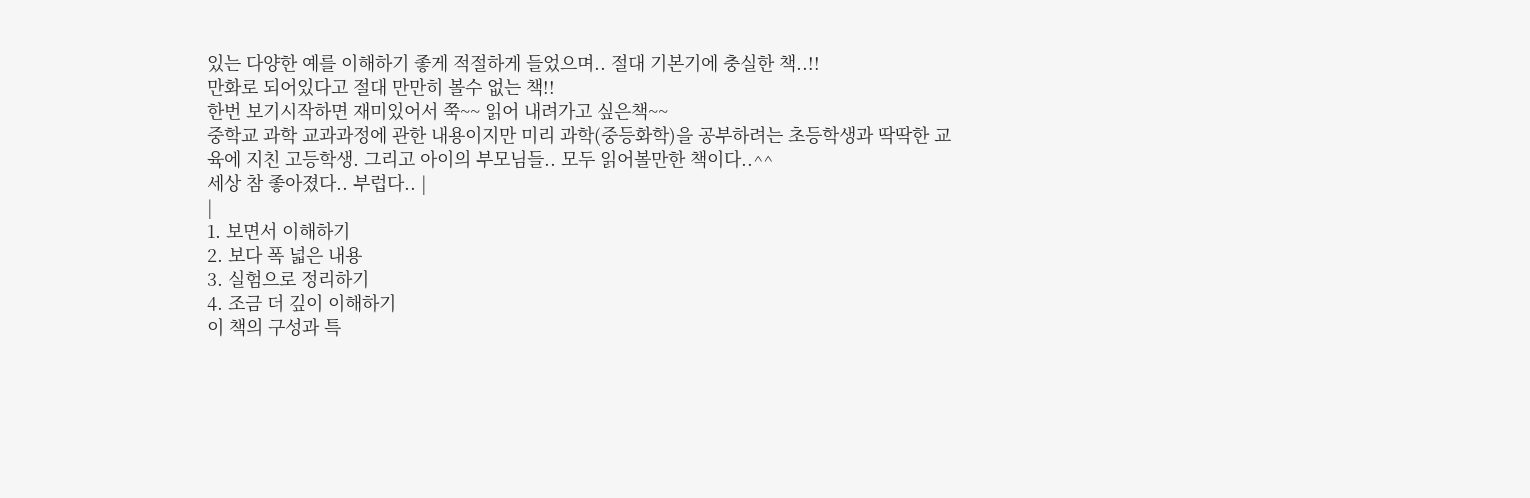있는 다양한 예를 이해하기 좋게 적절하게 들었으며.. 절대 기본기에 충실한 책..!!
만화로 되어있다고 절대 만만히 볼수 없는 책!!
한번 보기시작하면 재미있어서 쭉~~ 읽어 내려가고 싶은책~~
중학교 과학 교과과정에 관한 내용이지만 미리 과학(중등화학)을 공부하려는 초등학생과 딱딱한 교육에 지친 고등학생. 그리고 아이의 부모님들.. 모두 읽어볼만한 책이다..^^
세상 참 좋아졌다.. 부럽다.. |
|
1. 보면서 이해하기
2. 보다 폭 넓은 내용
3. 실험으로 정리하기
4. 조금 더 깊이 이해하기
이 책의 구성과 특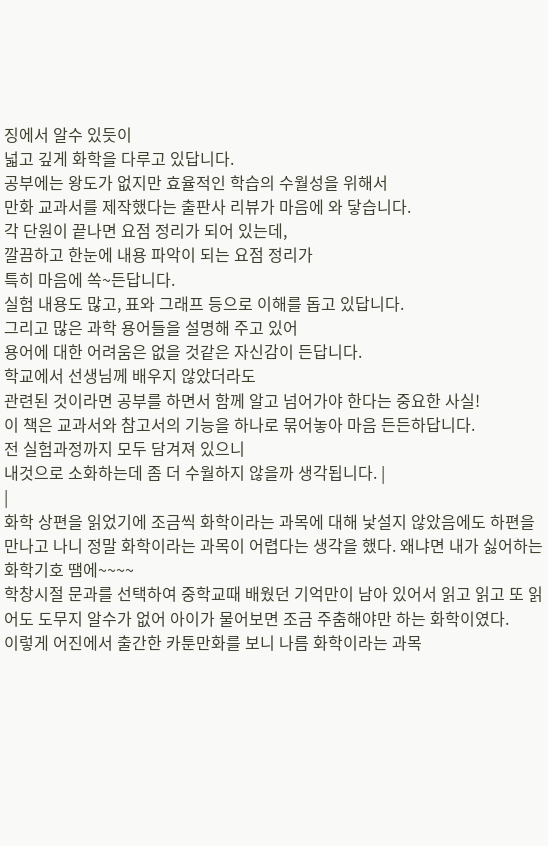징에서 알수 있듯이
넓고 깊게 화학을 다루고 있답니다.
공부에는 왕도가 없지만 효율적인 학습의 수월성을 위해서
만화 교과서를 제작했다는 출판사 리뷰가 마음에 와 닿습니다.
각 단원이 끝나면 요점 정리가 되어 있는데,
깔끔하고 한눈에 내용 파악이 되는 요점 정리가
특히 마음에 쏙~든답니다.
실험 내용도 많고, 표와 그래프 등으로 이해를 돕고 있답니다.
그리고 많은 과학 용어들을 설명해 주고 있어
용어에 대한 어려움은 없을 것같은 자신감이 든답니다.
학교에서 선생님께 배우지 않았더라도
관련된 것이라면 공부를 하면서 함께 알고 넘어가야 한다는 중요한 사실!
이 책은 교과서와 참고서의 기능을 하나로 묶어놓아 마음 든든하답니다.
전 실험과정까지 모두 담겨져 있으니
내것으로 소화하는데 좀 더 수월하지 않을까 생각됩니다. |
|
화학 상편을 읽었기에 조금씩 화학이라는 과목에 대해 낯설지 않았음에도 하편을 만나고 나니 정말 화학이라는 과목이 어렵다는 생각을 했다. 왜냐면 내가 싫어하는 화학기호 땜에~~~~
학창시절 문과를 선택하여 중학교때 배웠던 기억만이 남아 있어서 읽고 읽고 또 읽어도 도무지 알수가 없어 아이가 물어보면 조금 주춤해야만 하는 화학이였다.
이렇게 어진에서 출간한 카툰만화를 보니 나름 화학이라는 과목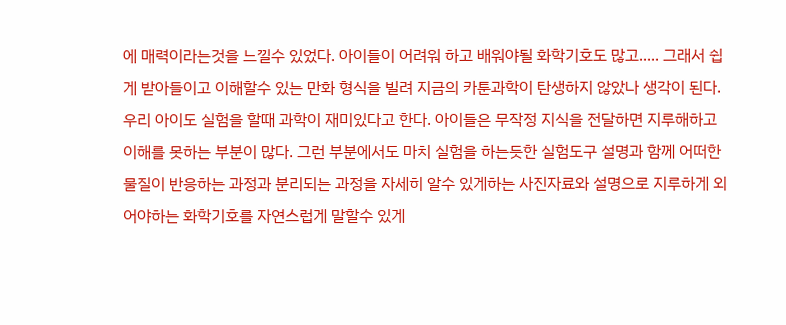에 매력이라는것을 느낄수 있었다. 아이들이 어려워 하고 배워야될 화학기호도 많고..... 그래서 쉽게 받아들이고 이해할수 있는 만화 형식을 빌려 지금의 카툰과학이 탄생하지 않았나 생각이 된다. 우리 아이도 실험을 할때 과학이 재미있다고 한다. 아이들은 무작정 지식을 전달하면 지루해하고 이해를 못하는 부분이 많다. 그런 부분에서도 마치 실험을 하는듯한 실험도구 설명과 함께 어떠한 물질이 반응하는 과정과 분리되는 과정을 자세히 알수 있게하는 사진자료와 설명으로 지루하게 외어야하는 화학기호를 자연스럽게 말할수 있게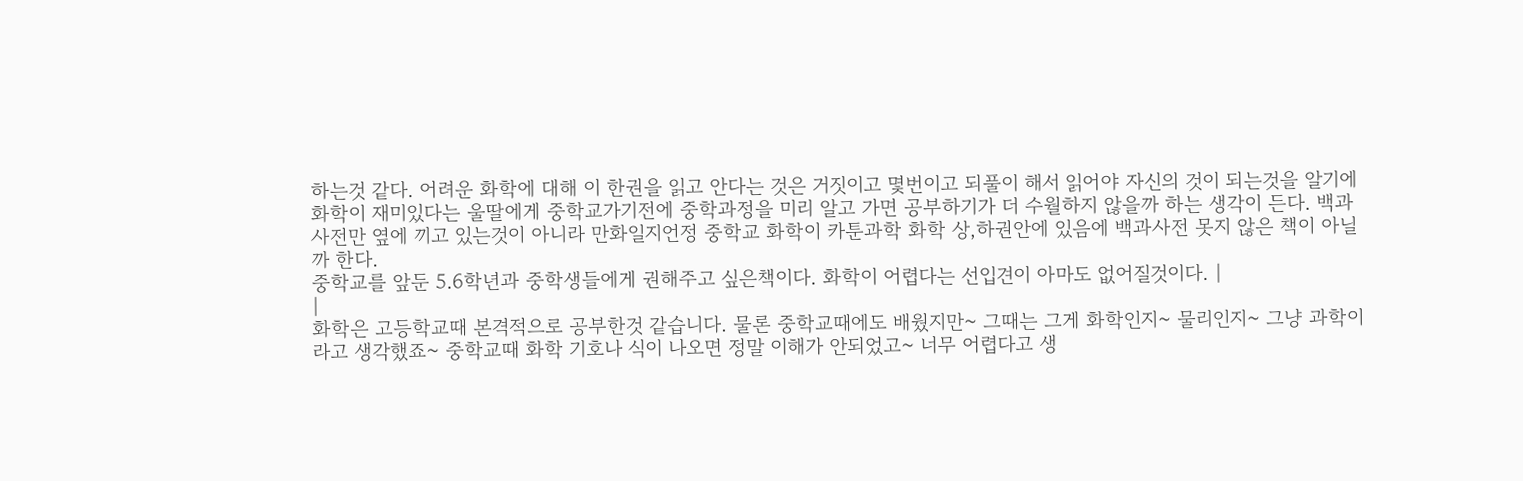하는것 같다. 어려운 화학에 대해 이 한권을 읽고 안다는 것은 거짓이고 몇번이고 되풀이 해서 읽어야 자신의 것이 되는것을 알기에 화학이 재미있다는 울딸에게 중학교가기전에 중학과정을 미리 알고 가면 공부하기가 더 수월하지 않을까 하는 생각이 든다. 백과사전만 옆에 끼고 있는것이 아니라 만화일지언정 중학교 화학이 카툰과학 화학 상,하권안에 있음에 백과사전 못지 않은 책이 아닐까 한다.
중학교를 앞둔 5.6학년과 중학생들에게 권해주고 싶은책이다. 화학이 어렵다는 선입견이 아마도 없어질것이다. |
|
화학은 고등학교때 본격적으로 공부한것 같습니다. 물론 중학교때에도 배웠지만~ 그때는 그게 화학인지~ 물리인지~ 그냥 과학이라고 생각했죠~ 중학교때 화학 기호나 식이 나오면 정말 이해가 안되었고~ 너무 어렵다고 생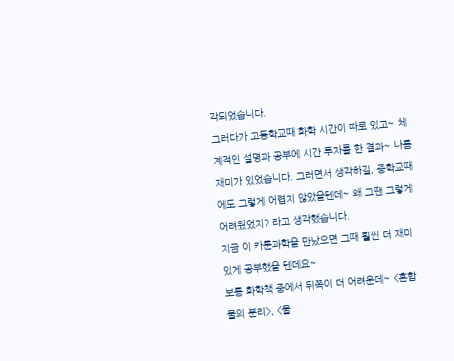각되었습니다.
그러다가 고등학교때 화학 시간이 따로 있고~ 체계적인 설명과 공부에 시간 투자를 한 결과~ 나름 재미가 있었습니다. 그러면서 생각하길, 중학교때에도 그렇게 어렵지 않았을텐데~ 왜 그땐 그렇게 어려웠었지? 라고 생각했습니다.
지금 이 카툰과학을 만났으면 그때 훨씬 더 재미있게 공부했을 텐데요~
보통 화학책 중에서 뒤쪽이 더 어려운데~ <혼합물의 분리>, <물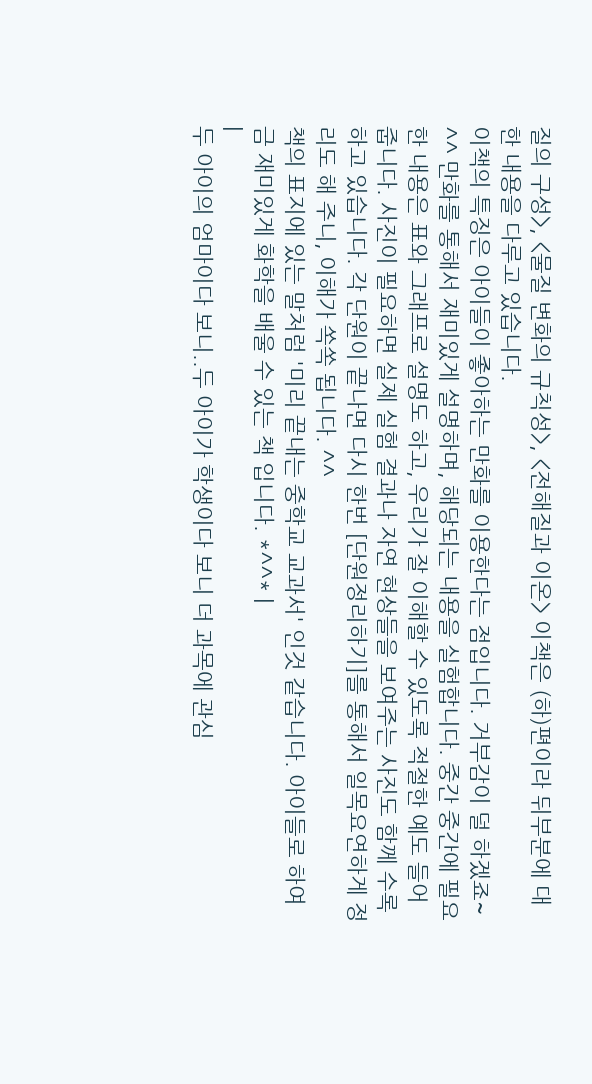질의 구성>, <물질 변화의 규칙성>, <전해질과 이온> 이책은 (하)편이라 뒤부분에 대한 내용을 다루고 있습니다.
이책의 특징은 아이들이 좋아하는 만화를 이용한다는 점입니다. 거부감이 덜 하겠죠~ ^^ 만화를 통해서 재미있게 설명하며, 해당되는 내용을 실험합니다. 중간 중간에 필요한 내용은 표와 그래프로 설명도 하고, 우리가 잘 이해할 수 있도록 적절한 예도 들어줍니다. 사진이 필요하면 실제 실험 결과나 자연 현상들을 보여주는 사진도 함께 수록하고 있습니다. 각 단원이 끝나면 다시 한번 [단원정리하기]를 통해서 일목요연하게 정리도 해 주니, 이해가 쏙쏙 됩니다. ^^
책의 표지에 있는 말처럼 '미리 끝내는 중학교 교과서' 인것 같습니다. 아이들로 하여금 재미있게 화학을 배울 수 있는 책 입니다. *^^* |
|
두 아이의 엄마이다 보니..두 아이가 학생이다 보니 더 과목에 관심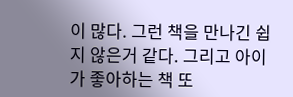이 많다. 그런 책을 만나긴 쉽지 않은거 같다. 그리고 아이가 좋아하는 책 또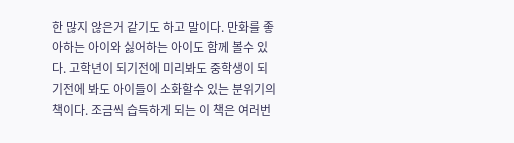한 많지 않은거 같기도 하고 말이다. 만화를 좋아하는 아이와 싫어하는 아이도 함께 볼수 있다. 고학년이 되기전에 미리봐도 중학생이 되기전에 봐도 아이들이 소화할수 있는 분위기의 책이다. 조금씩 습득하게 되는 이 책은 여러번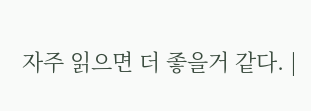자주 읽으면 더 좋을거 같다. |